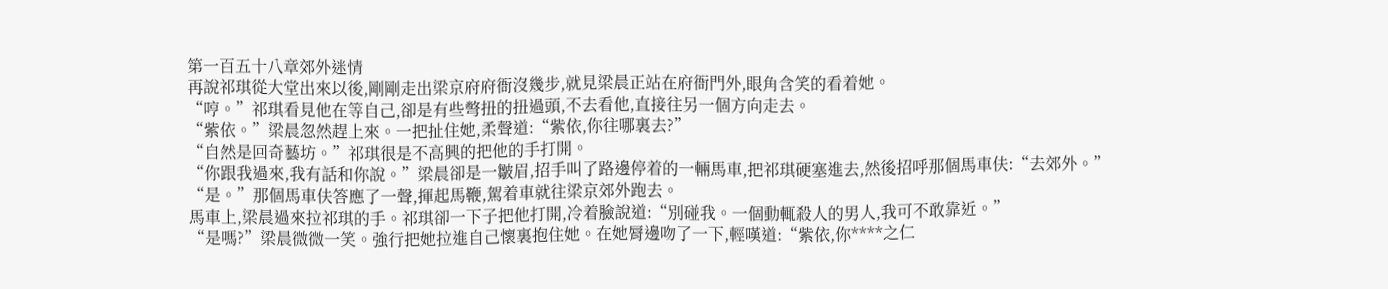第一百五十八章郊外迷情
再說祁琪從大堂出來以後,剛剛走出梁京府府衙沒幾步,就見梁晨正站在府衙門外,眼角含笑的看着她。
“哼。”祁琪看見他在等自己,卻是有些彆扭的扭過頭,不去看他,直接往另一個方向走去。
“紫依。”梁晨忽然趕上來。一把扯住她,柔聲道:“紫依,你往哪裏去?”
“自然是回奇藝坊。”祁琪很是不高興的把他的手打開。
“你跟我過來,我有話和你說。”梁晨卻是一皺眉,招手叫了路邊停着的一輛馬車,把祁琪硬塞進去,然後招呼那個馬車伕:“去郊外。”
“是。”那個馬車伕答應了一聲,揮起馬鞭,駕着車就往梁京郊外跑去。
馬車上,梁晨過來拉祁琪的手。祁琪卻一下子把他打開,冷着臉說道:“別碰我。一個動輒殺人的男人,我可不敢靠近。”
“是嗎?”梁晨微微一笑。強行把她拉進自己懷裏抱住她。在她脣邊吻了一下,輕嘆道:“紫依,你****之仁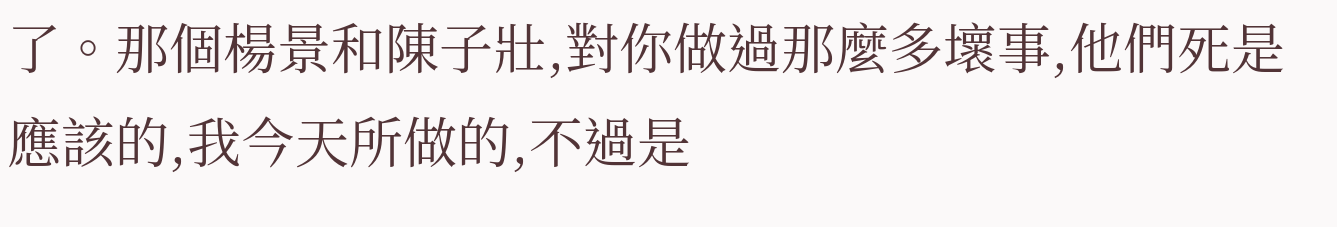了。那個楊景和陳子壯,對你做過那麼多壞事,他們死是應該的,我今天所做的,不過是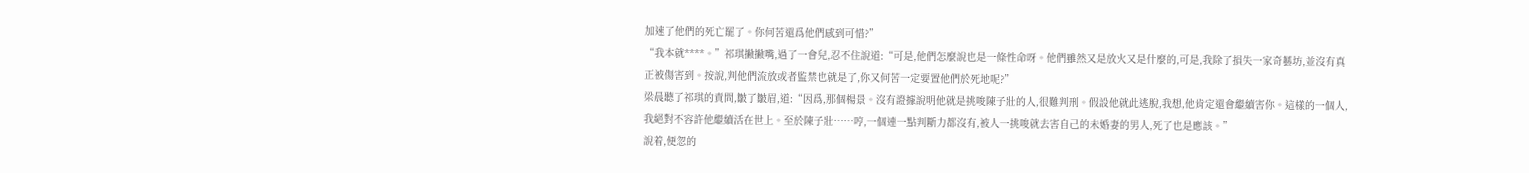加速了他們的死亡罷了。你何苦還爲他們感到可惜?”
“我本就****。”祁琪撇撇嘴,過了一會兒,忍不住說道:“可是,他們怎麼說也是一條性命呀。他們雖然又是放火又是什麼的,可是,我除了損失一家奇藝坊,並沒有真正被傷害到。按說,判他們流放或者監禁也就是了,你又何苦一定要置他們於死地呢?”
梁晨聽了祁琪的責問,皺了皺眉,道:“因爲,那個楊景。沒有證據說明他就是挑唆陳子壯的人,很難判刑。假設他就此逃脫,我想,他肯定還會繼續害你。這樣的一個人,我絕對不容許他繼續活在世上。至於陳子壯……哼,一個連一點判斷力都沒有,被人一挑唆就去害自己的未婚妻的男人,死了也是應該。”
說着,便忽的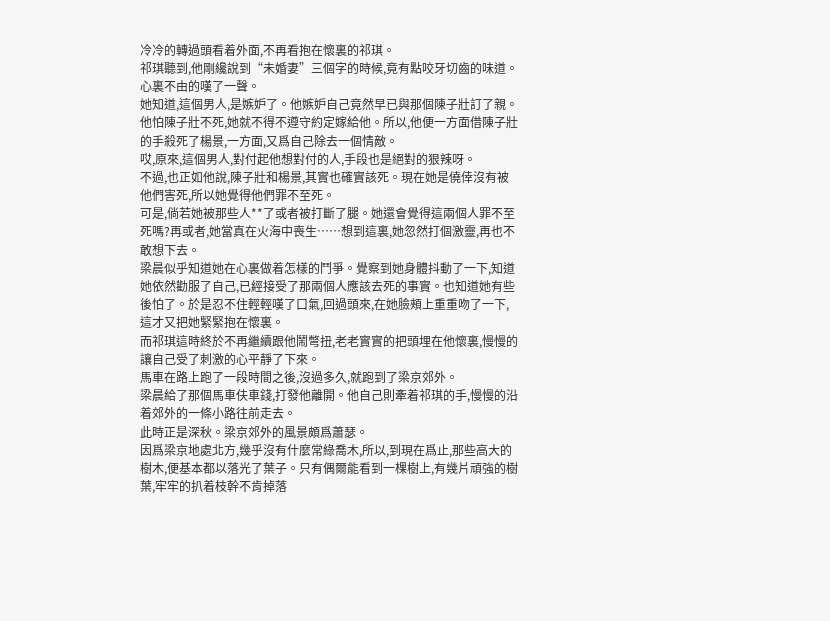冷冷的轉過頭看着外面,不再看抱在懷裏的祁琪。
祁琪聽到,他剛纔說到“未婚妻”三個字的時候,竟有點咬牙切齒的味道。心裏不由的嘆了一聲。
她知道,這個男人,是嫉妒了。他嫉妒自己竟然早已與那個陳子壯訂了親。他怕陳子壯不死,她就不得不遵守約定嫁給他。所以,他便一方面借陳子壯的手殺死了楊景,一方面,又爲自己除去一個情敵。
哎,原來,這個男人,對付起他想對付的人,手段也是絕對的狠辣呀。
不過,也正如他說,陳子壯和楊景,其實也確實該死。現在她是僥倖沒有被他們害死,所以她覺得他們罪不至死。
可是,倘若她被那些人**了或者被打斷了腿。她還會覺得這兩個人罪不至死嗎?再或者,她當真在火海中喪生……想到這裏,她忽然打個激靈,再也不敢想下去。
梁晨似乎知道她在心裏做着怎樣的鬥爭。覺察到她身體抖動了一下,知道她依然勸服了自己,已經接受了那兩個人應該去死的事實。也知道她有些後怕了。於是忍不住輕輕嘆了口氣,回過頭來,在她臉頰上重重吻了一下,這才又把她緊緊抱在懷裏。
而祁琪這時終於不再繼續跟他鬧彆扭,老老實實的把頭埋在他懷裏,慢慢的讓自己受了刺激的心平靜了下來。
馬車在路上跑了一段時間之後,沒過多久,就跑到了梁京郊外。
梁晨給了那個馬車伕車錢,打發他離開。他自己則牽着祁琪的手,慢慢的沿着郊外的一條小路往前走去。
此時正是深秋。梁京郊外的風景頗爲蕭瑟。
因爲梁京地處北方,幾乎沒有什麼常綠喬木,所以,到現在爲止,那些高大的樹木,便基本都以落光了葉子。只有偶爾能看到一棵樹上,有幾片頑強的樹葉,牢牢的扒着枝幹不肯掉落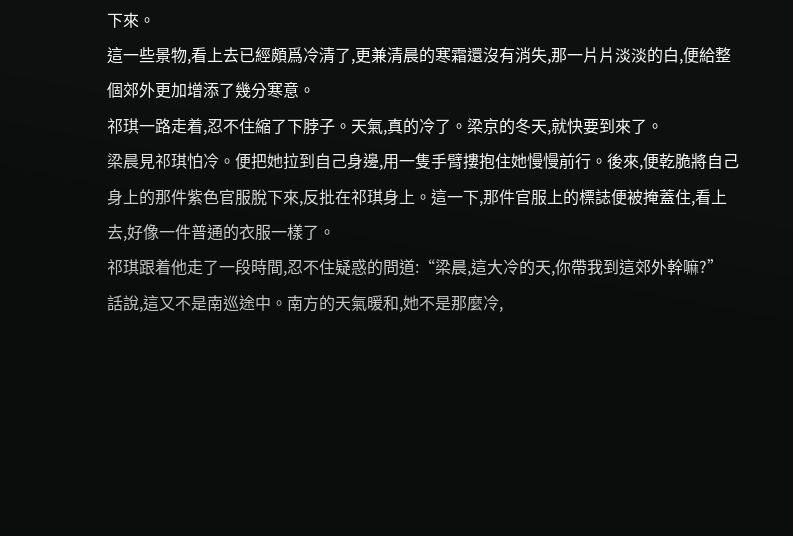下來。
這一些景物,看上去已經頗爲冷清了,更兼清晨的寒霜還沒有消失,那一片片淡淡的白,便給整個郊外更加增添了幾分寒意。
祁琪一路走着,忍不住縮了下脖子。天氣,真的冷了。梁京的冬天,就快要到來了。
梁晨見祁琪怕冷。便把她拉到自己身邊,用一隻手臂摟抱住她慢慢前行。後來,便乾脆將自己身上的那件紫色官服脫下來,反批在祁琪身上。這一下,那件官服上的標誌便被掩蓋住,看上去,好像一件普通的衣服一樣了。
祁琪跟着他走了一段時間,忍不住疑惑的問道:“梁晨,這大冷的天,你帶我到這郊外幹嘛?”
話說,這又不是南巡途中。南方的天氣暖和,她不是那麼冷,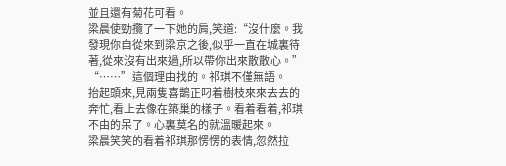並且還有菊花可看。
梁晨使勁攬了一下她的肩,笑道:“沒什麼。我發現你自從來到梁京之後,似乎一直在城裏待著,從來沒有出來過,所以帶你出來散散心。”
“……”這個理由找的。祁琪不僅無語。
抬起頭來,見兩隻喜鵲正叼着樹枝來來去去的奔忙,看上去像在築巢的樣子。看着看着,祁琪不由的呆了。心裏莫名的就溫暖起來。
梁晨笑笑的看着祁琪那愣愣的表情,忽然拉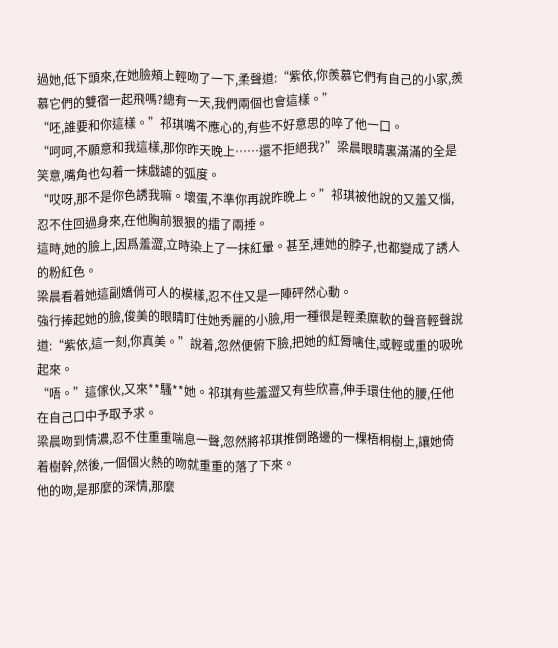過她,低下頭來,在她臉頰上輕吻了一下,柔聲道:“紫依,你羨慕它們有自己的小家,羨慕它們的雙宿一起飛嗎?總有一天,我們兩個也會這樣。”
“呸,誰要和你這樣。”祁琪嘴不應心的,有些不好意思的啐了他一口。
“呵呵,不願意和我這樣,那你昨天晚上……還不拒絕我?”梁晨眼睛裏滿滿的全是笑意,嘴角也勾着一抹戲謔的弧度。
“哎呀,那不是你色誘我嘛。壞蛋,不準你再說昨晚上。”祁琪被他說的又羞又惱,忍不住回過身來,在他胸前狠狠的擂了兩捶。
這時,她的臉上,因爲羞澀,立時染上了一抹紅暈。甚至,連她的脖子,也都變成了誘人的粉紅色。
梁晨看着她這副嬌俏可人的模樣,忍不住又是一陣砰然心動。
強行捧起她的臉,俊美的眼睛盯住她秀麗的小臉,用一種很是輕柔糜軟的聲音輕聲說道:“紫依,這一刻,你真美。”說着,忽然便俯下臉,把她的紅脣噙住,或輕或重的吸吮起來。
“唔。”這傢伙,又來**騷**她。祁琪有些羞澀又有些欣喜,伸手環住他的腰,任他在自己口中予取予求。
梁晨吻到情濃,忍不住重重喘息一聲,忽然將祁琪推倒路邊的一棵梧桐樹上,讓她倚着樹幹,然後,一個個火熱的吻就重重的落了下來。
他的吻,是那麼的深情,那麼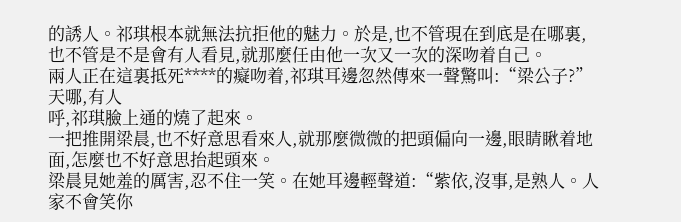的誘人。祁琪根本就無法抗拒他的魅力。於是,也不管現在到底是在哪裏,也不管是不是會有人看見,就那麼任由他一次又一次的深吻着自己。
兩人正在這裏抵死****的癡吻着,祁琪耳邊忽然傳來一聲驚叫:“梁公子?”
天哪,有人
呼,祁琪臉上通的燒了起來。
一把推開梁晨,也不好意思看來人,就那麼微微的把頭偏向一邊,眼睛瞅着地面,怎麼也不好意思抬起頭來。
梁晨見她羞的厲害,忍不住一笑。在她耳邊輕聲道:“紫依,沒事,是熟人。人家不會笑你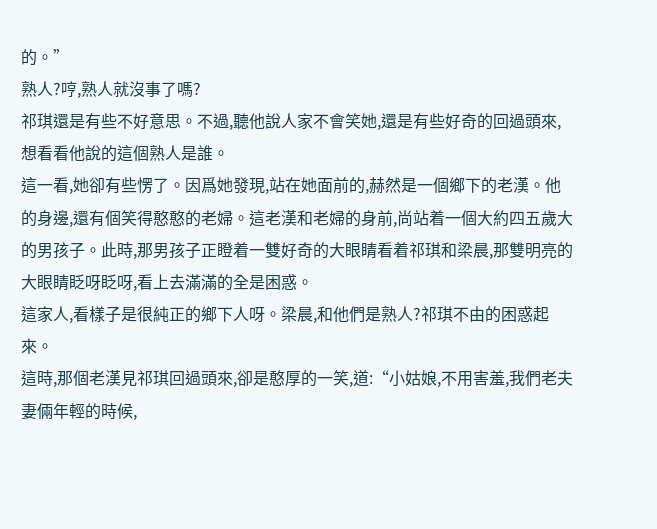的。”
熟人?哼,熟人就沒事了嗎?
祁琪還是有些不好意思。不過,聽他說人家不會笑她,還是有些好奇的回過頭來,想看看他說的這個熟人是誰。
這一看,她卻有些愣了。因爲她發現,站在她面前的,赫然是一個鄉下的老漢。他的身邊,還有個笑得憨憨的老婦。這老漢和老婦的身前,尚站着一個大約四五歲大的男孩子。此時,那男孩子正瞪着一雙好奇的大眼睛看着祁琪和梁晨,那雙明亮的大眼睛眨呀眨呀,看上去滿滿的全是困惑。
這家人,看樣子是很純正的鄉下人呀。梁晨,和他們是熟人?祁琪不由的困惑起來。
這時,那個老漢見祁琪回過頭來,卻是憨厚的一笑,道:“小姑娘,不用害羞,我們老夫妻倆年輕的時候,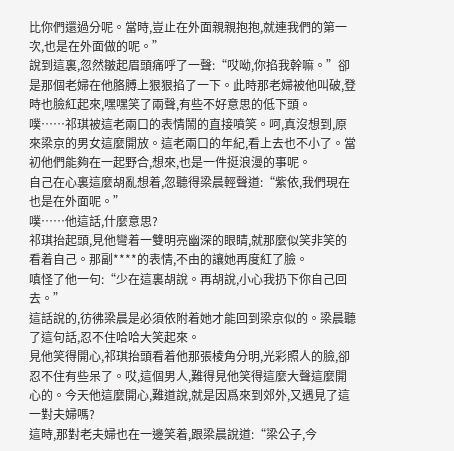比你們還過分呢。當時,豈止在外面親親抱抱,就連我們的第一次,也是在外面做的呢。”
說到這裏,忽然皺起眉頭痛呼了一聲:“哎呦,你掐我幹嘛。”卻是那個老婦在他胳膊上狠狠掐了一下。此時那老婦被他叫破,登時也臉紅起來,嘿嘿笑了兩聲,有些不好意思的低下頭。
噗……祁琪被這老兩口的表情鬧的直接噴笑。呵,真沒想到,原來梁京的男女這麼開放。這老兩口的年紀,看上去也不小了。當初他們能夠在一起野合,想來,也是一件挺浪漫的事呢。
自己在心裏這麼胡亂想着,忽聽得梁晨輕聲道:“紫依,我們現在也是在外面呢。”
噗……他這話,什麼意思?
祁琪抬起頭,見他彎着一雙明亮幽深的眼睛,就那麼似笑非笑的看着自己。那副****的表情,不由的讓她再度紅了臉。
嗔怪了他一句:“少在這裏胡說。再胡說,小心我扔下你自己回去。”
這話說的,彷彿梁晨是必須依附着她才能回到梁京似的。梁晨聽了這句話,忍不住哈哈大笑起來。
見他笑得開心,祁琪抬頭看着他那張棱角分明,光彩照人的臉,卻忍不住有些呆了。哎,這個男人,難得見他笑得這麼大聲這麼開心的。今天他這麼開心,難道說,就是因爲來到郊外,又遇見了這一對夫婦嗎?
這時,那對老夫婦也在一邊笑着,跟梁晨說道:“梁公子,今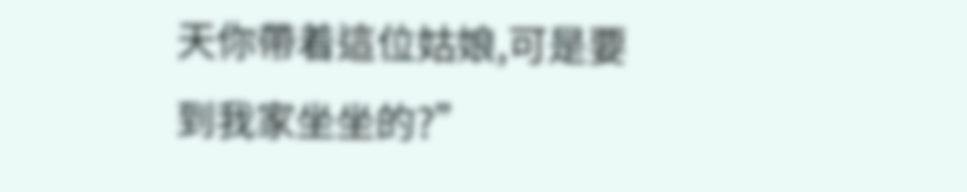天你帶着這位姑娘,可是要到我家坐坐的?”